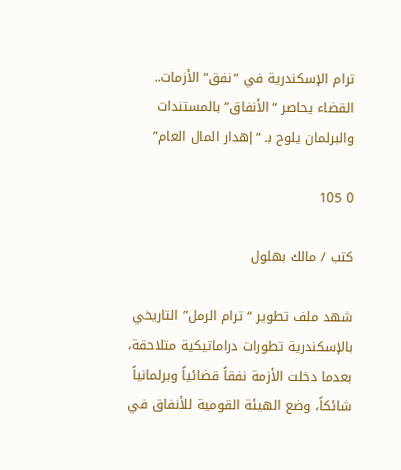ترام الإسكندرية في “نفق” الأزمات.. القضاء يحاصر “الأنفاق” بالمستندات والبرلمان يلوح بـ “إهدار المال العام”

0 105

كتب / مالك بهلول

شهد ملف تطوير “ترام الرمل” التاريخي بالإسكندرية تطورات دراماتيكية متلاحقة، بعدما دخلت الأزمة نفقاً قضائياً وبرلمانياً شائكاً، وضع الهيئة القومية للأنفاق في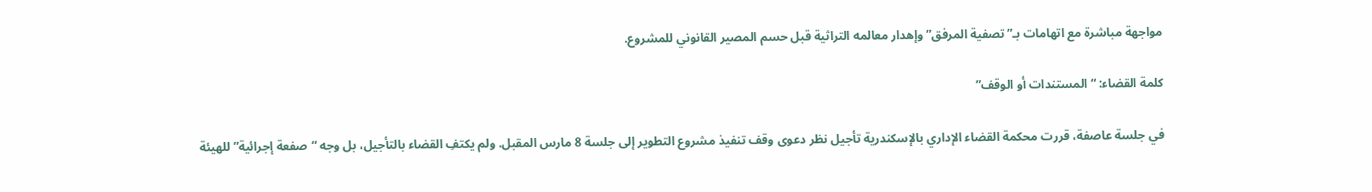مواجهة مباشرة مع اتهامات بـ”تصفية المرفق” وإهدار معالمه التراثية قبل حسم المصير القانوني للمشروع.

كلمة القضاء: “المستندات أو الوقف”

في جلسة عاصفة، قررت محكمة القضاء الإداري بالإسكندرية تأجيل نظر دعوى وقف تنفيذ مشروع التطوير إلى جلسة 8 مارس المقبل. ولم يكتفِ القضاء بالتأجيل، بل وجه “صفعة إجرائية” للهيئة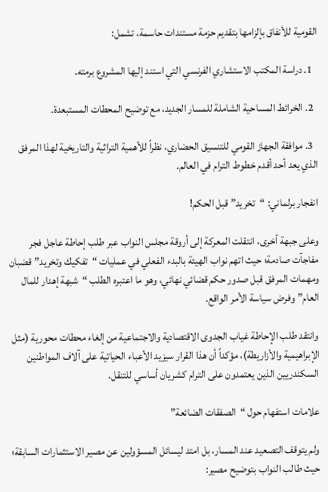القومية للأنفاق بإلزامها بتقديم حزمة مستندات حاسمة، تشمل:

  1. دراسة المكتب الاستشاري الفرنسي التي استند إليها المشروع برمته.

  2. الخرائط المساحية الشاملة للمسار الجديد، مع توضيح المحطات المستبعدة.

  3. موافقة الجهاز القومي للتنسيق الحضاري، نظراً للأهمية التراثية والتاريخية لهذا المرفق الذي يعد أحد أقدم خطوط الترام في العالم.

انفجار برلماني: “تخريد” قبل الحكم!

وعلى جبهة أخرى، انتقلت المعركة إلى أروقة مجلس النواب عبر طلب إحاطة عاجل فجر مفاجآت صادمة؛ حيث اتهم نواب الهيئة بالبدء الفعلي في عمليات “تفكيك وتخريد” قضبان ومهمات المرفق قبل صدور حكم قضائي نهائي، وهو ما اعتبره الطلب “شبهة إهدار للمال العام” وفرض سياسة الأمر الواقع.

وانتقد طلب الإحاطة غياب الجدوى الاقتصادية والاجتماعية من إلغاء محطات محورية (مثل الإبراهيمية والأزاريطة)، مؤكداً أن هذا القرار سيزيد الأعباء الحياتية على آلاف المواطنين السكندريين الذين يعتمدون على الترام كشريان أساسي للتنقل.

علامات استفهام حول “الصفقات الضائعة”

ولم يتوقف التصعيد عند المسار، بل امتد ليسائل المسؤولين عن مصير الاستثمارات السابقة؛ حيث طالب النواب بتوضيح مصير: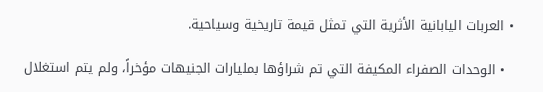• العربات اليابانية الأثرية التي تمثل قيمة تاريخية وسياحية.

  • الوحدات الصفراء المكيفة التي تم شراؤها بمليارات الجنيهات مؤخراً، ولم يتم استغلال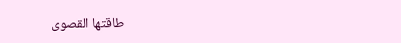طاقتها القصوى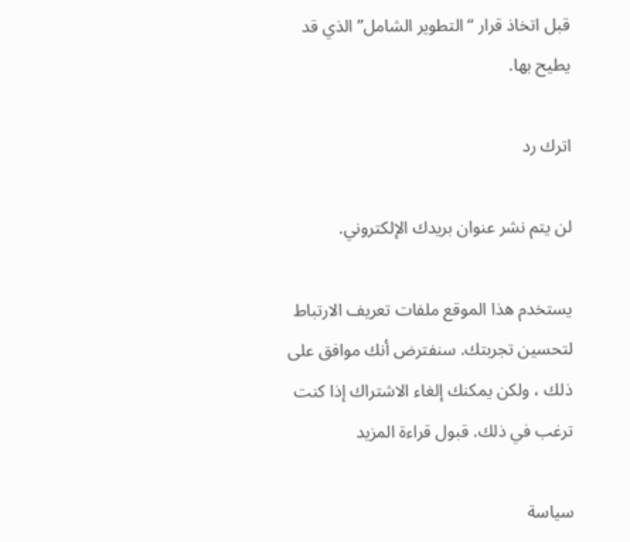قبل اتخاذ قرار “التطوير الشامل” الذي قد يطيح بها.

اترك رد

لن يتم نشر عنوان بريدك الإلكتروني.

يستخدم هذا الموقع ملفات تعريف الارتباط لتحسين تجربتك. سنفترض أنك موافق على ذلك ، ولكن يمكنك إلغاء الاشتراك إذا كنت ترغب في ذلك. قبول قراءة المزيد

سياسة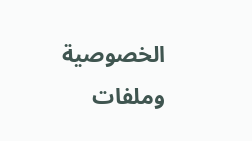الخصوصية وملفات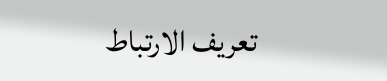تعريف الارتباط